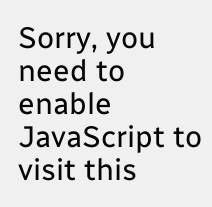Sorry, you need to enable JavaScript to visit this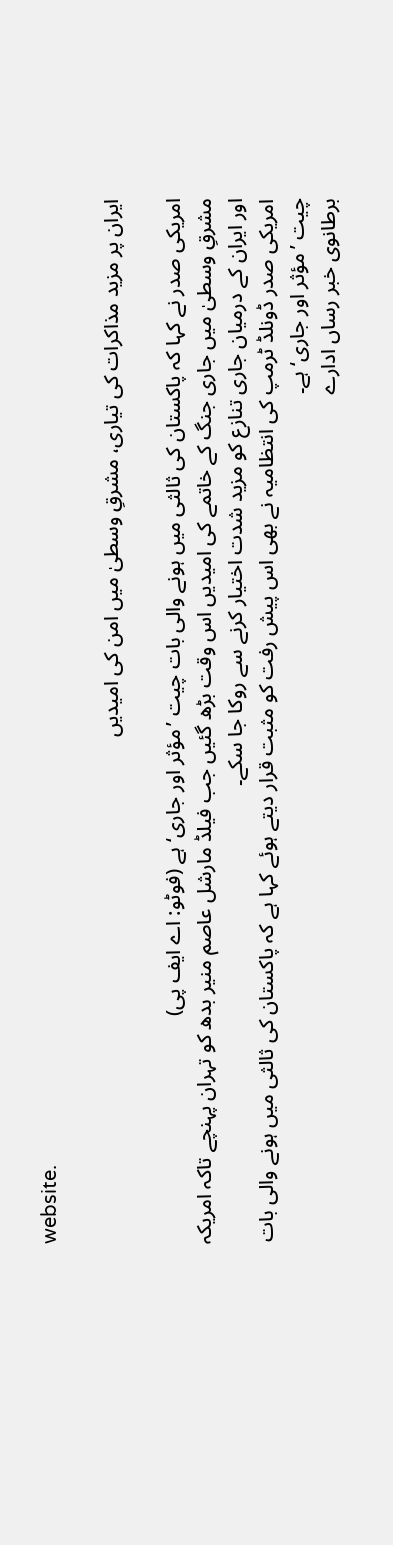website.

ایران پر مزید مذاکرات کی تیاری، مشرقِ وسطیٰ میں امن کی امیدیں

امریکی صدر نے کہا کہ پاکستان کی ثالثی میں ہونے والی بات چیت ’مؤثر اور جاری‘ ہے (فوٹو: اے ایف پی)
مشرقِ وسطیٰ میں جاری جنگ کے خاتمے کی امیدیں اس وقت بڑھ گئیں جب فیلڈ مارشل عاصم منیر بدھ کو تہران پہنچے تاکہ امریکہ اور ایران کے درمیان جاری تنازع کو مزید شدت اختیار کرنے سے روکا جا سکے۔
امریکی صدر ڈونلڈ ٹرمپ کی انتظامیہ نے بھی اس پیش رفت کو مثبت قرار دیتے ہوئے کہا ہے کہ پاکستان کی ثالثی میں ہونے والی بات چیت ’مؤثر اور جاری‘ ہے۔
برطانوی خبر رساں ادارے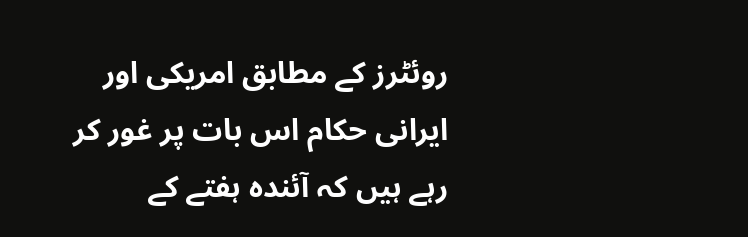روئٹرز کے مطابق امریکی اور ایرانی حکام اس بات پر غور کر رہے ہیں کہ آئندہ ہفتے کے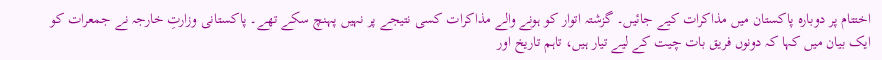اختتام پر دوبارہ پاکستان میں مذاکرات کیے جائیں۔ گزشتہ اتوار کو ہونے والے مذاکرات کسی نتیجے پر نہیں پہنچ سکے تھے۔ پاکستانی وزارتِ خارجہ نے جمعرات کو ایک بیان میں کہا کہ دونوں فریق بات چیت کے لیے تیار ہیں، تاہم تاریخ اور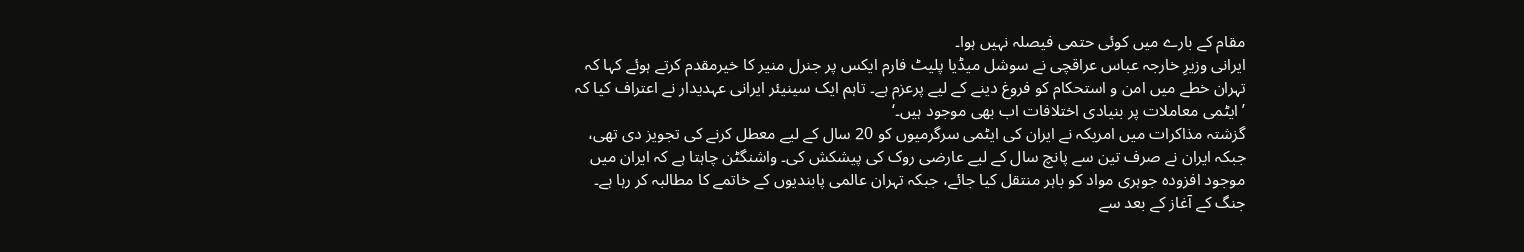مقام کے بارے میں کوئی حتمی فیصلہ نہیں ہوا۔
ایرانی وزیرِ خارجہ عباس عراقچی نے سوشل میڈیا پلیٹ فارم ایکس پر جنرل منیر کا خیرمقدم کرتے ہوئے کہا کہ تہران خطے میں امن و استحکام کو فروغ دینے کے لیے پرعزم ہے۔ تاہم ایک سینیئر ایرانی عہدیدار نے اعتراف کیا کہ ’ایٹمی معاملات پر بنیادی اختلافات اب بھی موجود ہیں۔‘
گزشتہ مذاکرات میں امریکہ نے ایران کی ایٹمی سرگرمیوں کو 20 سال کے لیے معطل کرنے کی تجویز دی تھی، جبکہ ایران نے صرف تین سے پانچ سال کے لیے عارضی روک کی پیشکش کی۔ واشنگٹن چاہتا ہے کہ ایران میں موجود افزودہ جوہری مواد کو باہر منتقل کیا جائے، جبکہ تہران عالمی پابندیوں کے خاتمے کا مطالبہ کر رہا ہے۔
جنگ کے آغاز کے بعد سے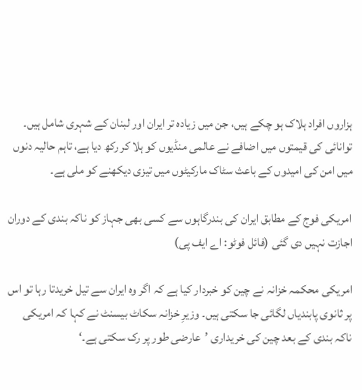ہزاروں افراد ہلاک ہو چکے ہیں، جن میں زیادہ تر ایران اور لبنان کے شہری شامل ہیں۔ توانائی کی قیمتوں میں اضافے نے عالمی منڈیوں کو ہلا کر رکھ دیا ہے، تاہم حالیہ دنوں میں امن کی امیدوں کے باعث سٹاک مارکیٹوں میں تیزی دیکھنے کو ملی ہے۔

امریکی فوج کے مطابق ایران کی بندرگاہوں سے کسی بھی جہاز کو ناکہ بندی کے دوران اجازت نہیں دی گئی (فائل فوٹو: اے ایف پی)

امریکی محکمہ خزانہ نے چین کو خبردار کیا ہے کہ اگر وہ ایران سے تیل خریدتا رہا تو اس پر ثانوی پابندیاں لگائی جا سکتی ہیں۔ وزیرِ خزانہ سکاٹ بیسنٹ نے کہا کہ امریکی ناکہ بندی کے بعد چین کی خریداری ’عارضی طور پر رک سکتی ہے۔‘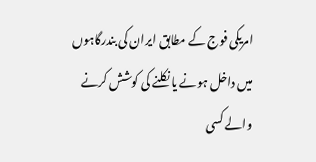امریکی فوج کے مطابق ایران کی بندرگاہوں میں داخل ہونے یا نکلنے کی کوشش کرنے والے کسی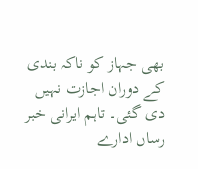بھی جہاز کو ناکہ بندی کے دوران اجازت نہیں دی گئی۔ تاہم ایرانی خبر رساں ادارے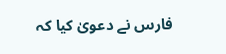فارس نے دعویٰ کیا کہ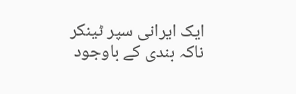ایک ایرانی سپر ٹینکر ناکہ بندی کے باوجود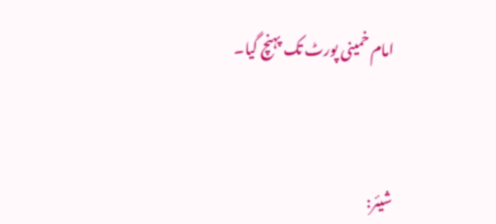امام خمینی پورٹ تک پہنچ گیا۔



شیئر: